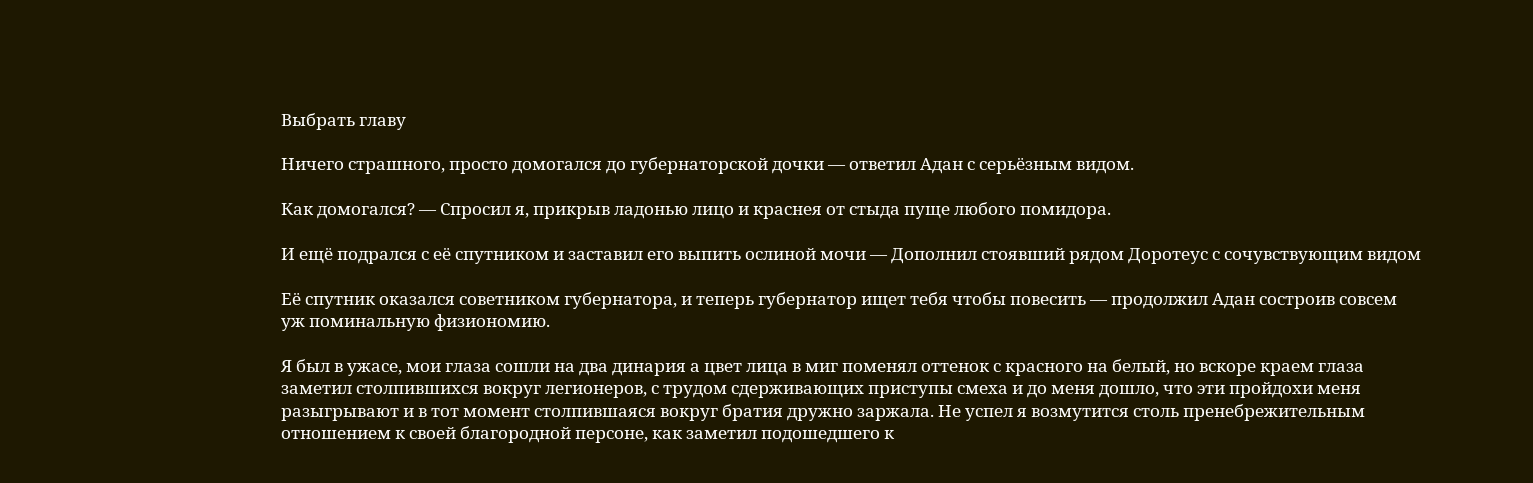Выбрать главу

Ничего страшного, просто домогался до губернаторской дочки — ответил Адан с серьёзным видом.

Как домогался? — Спросил я, прикрыв ладонью лицо и краснея от стыда пуще любого помидора.

И ещё подрался с её спутником и заставил его выпить ослиной мочи — Дополнил стоявший рядом Доротеус с сочувствующим видом

Её спутник оказался советником губернатора, и теперь губернатор ищет тебя чтобы повесить — продолжил Адан состроив совсем уж поминальную физиономию.

Я был в ужасе, мои глаза сошли на два динария а цвет лица в миг поменял оттенок с красного на белый, но вскоре краем глаза заметил столпившихся вокруг легионеров, с трудом сдерживающих приступы смеха и до меня дошло, что эти пройдохи меня разыгрывают и в тот момент столпившаяся вокруг братия дружно заржала. Не успел я возмутится столь пренебрежительным отношением к своей благородной персоне, как заметил подошедшего к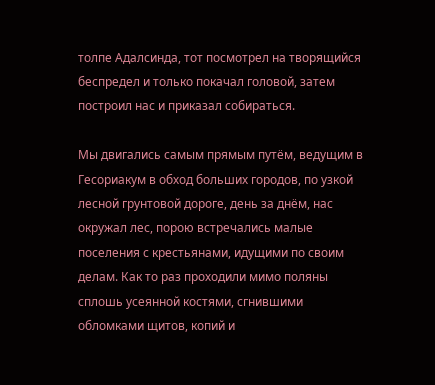толпе Адалсинда, тот посмотрел на творящийся беспредел и только покачал головой, затем построил нас и приказал собираться.

Мы двигались самым прямым путём, ведущим в Гесориакум в обход больших городов, по узкой лесной грунтовой дороге, день за днём, нас окружал лес, порою встречались малые поселения с крестьянами, идущими по своим делам. Как то раз проходили мимо поляны сплошь усеянной костями, сгнившими обломками щитов, копий и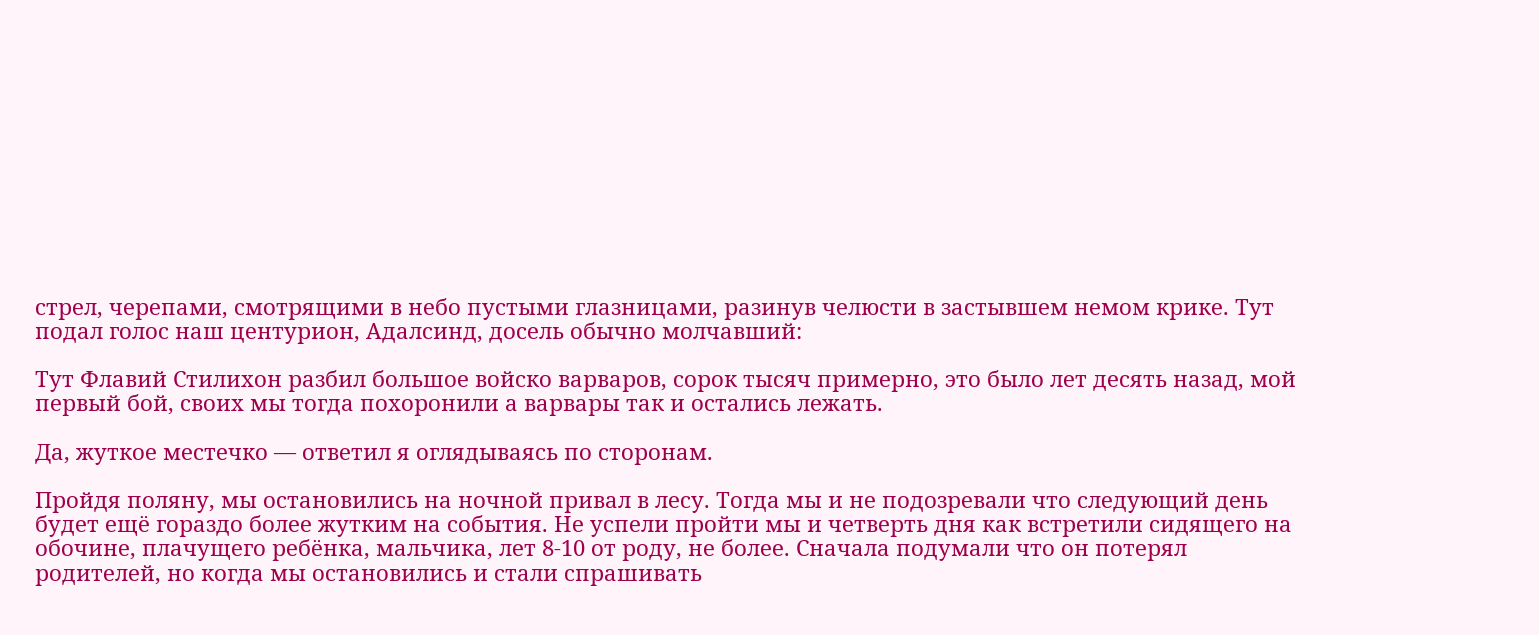стрел, черепами, смотрящими в небо пустыми глазницами, разинув челюсти в застывшем немом крике. Тут подал голос наш центурион, Адалсинд, досель обычно молчавший:

Тут Флавий Стилихон разбил большое войско варваров, сорок тысяч примерно, это было лет десять назад, мой первый бой, своих мы тогда похоронили а варвары так и остались лежать.

Да, жуткое местечко — ответил я оглядываясь по сторонам.

Пройдя поляну, мы остановились на ночной привал в лесу. Тогда мы и не подозревали что следующий день будет ещё гораздо более жутким на события. Не успели пройти мы и четверть дня как встретили сидящего на обочине, плачущего ребёнка, мальчика, лет 8-10 от роду, не более. Сначала подумали что он потерял родителей, но когда мы остановились и стали спрашивать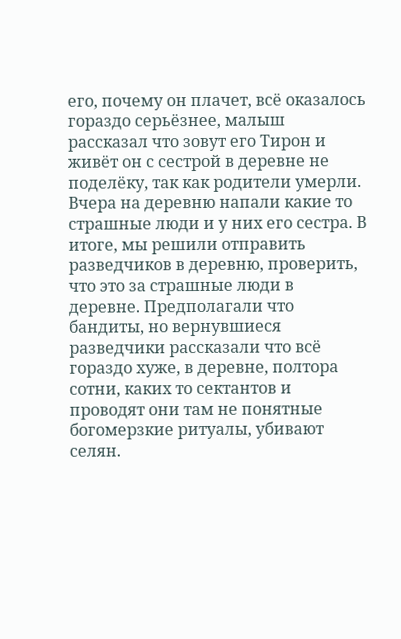его, почему он плачет, всё оказалось гораздо серьёзнее, малыш рассказал что зовут его Тирон и живёт он с сестрой в деревне не поделёку, так как родители умерли. Вчера на деревню напали какие то страшные люди и у них его сестра. В итоге, мы решили отправить разведчиков в деревню, проверить, что это за страшные люди в деревне. Предполагали что бандиты, но вернувшиеся разведчики рассказали что всё гораздо хуже, в деревне, полтора сотни, каких то сектантов и проводят они там не понятные богомерзкие ритуалы, убивают селян.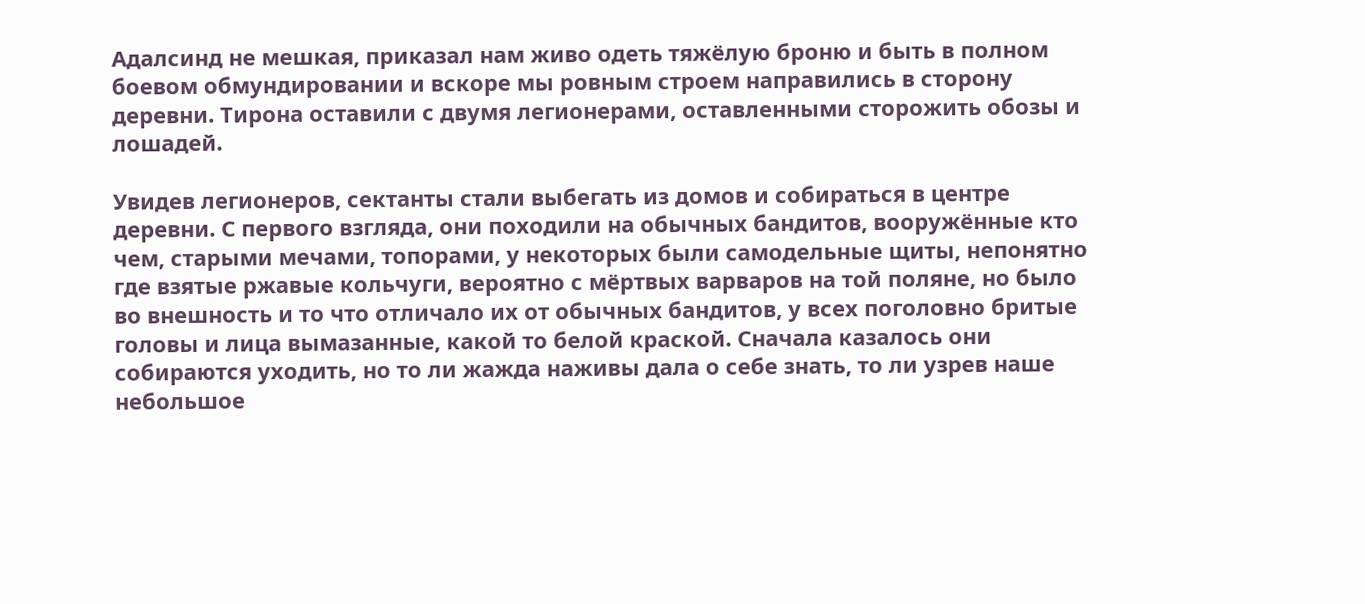Адалсинд не мешкая, приказал нам живо одеть тяжёлую броню и быть в полном боевом обмундировании и вскоре мы ровным строем направились в сторону деревни. Тирона оставили с двумя легионерами, оставленными сторожить обозы и лошадей.

Увидев легионеров, сектанты стали выбегать из домов и собираться в центре деревни. С первого взгляда, они походили на обычных бандитов, вооружённые кто чем, старыми мечами, топорами, у некоторых были самодельные щиты, непонятно где взятые ржавые кольчуги, вероятно с мёртвых варваров на той поляне, но было во внешность и то что отличало их от обычных бандитов, у всех поголовно бритые головы и лица вымазанные, какой то белой краской. Сначала казалось они собираются уходить, но то ли жажда наживы дала о себе знать, то ли узрев наше небольшое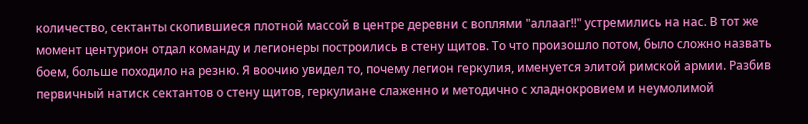количество, сектанты скопившиеся плотной массой в центре деревни с воплями "аллааг!!" устремились на нас. В тот же момент центурион отдал команду и легионеры построились в стену щитов. То что произошло потом, было сложно назвать боем, больше походило на резню. Я воочию увидел то, почему легион геркулия, именуется элитой римской армии. Разбив первичный натиск сектантов о стену щитов, геркулиане слаженно и методично с хладнокровием и неумолимой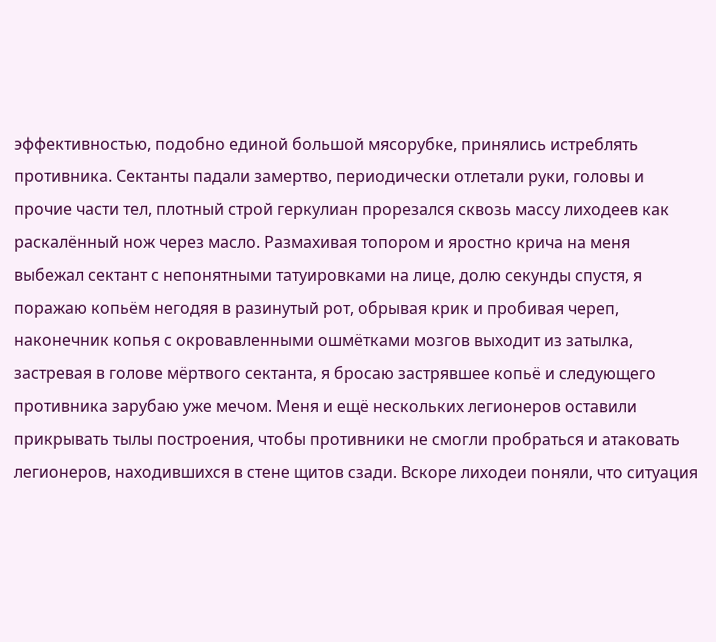эффективностью, подобно единой большой мясорубке, принялись истреблять противника. Сектанты падали замертво, периодически отлетали руки, головы и прочие части тел, плотный строй геркулиан прорезался сквозь массу лиходеев как раскалённый нож через масло. Размахивая топором и яростно крича на меня выбежал сектант с непонятными татуировками на лице, долю секунды спустя, я поражаю копьём негодяя в разинутый рот, обрывая крик и пробивая череп, наконечник копья с окровавленными ошмётками мозгов выходит из затылка, застревая в голове мёртвого сектанта, я бросаю застрявшее копьё и следующего противника зарубаю уже мечом. Меня и ещё нескольких легионеров оставили прикрывать тылы построения, чтобы противники не смогли пробраться и атаковать легионеров, находившихся в стене щитов сзади. Вскоре лиходеи поняли, что ситуация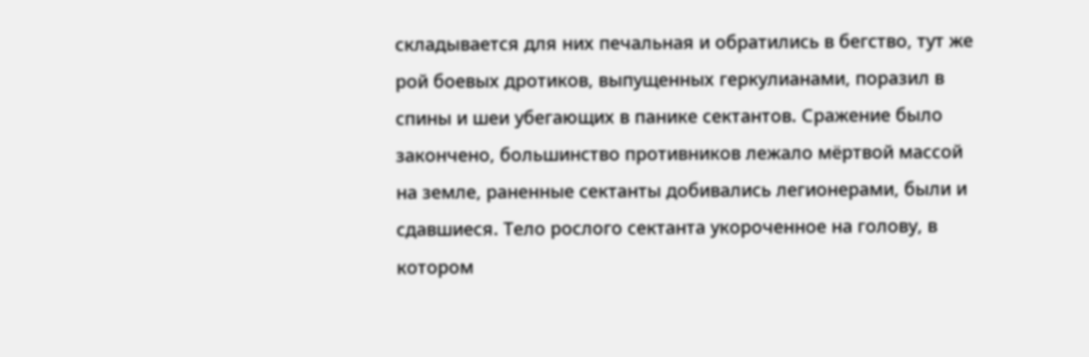складывается для них печальная и обратились в бегство, тут же рой боевых дротиков, выпущенных геркулианами, поразил в спины и шеи убегающих в панике сектантов. Сражение было закончено, большинство противников лежало мёртвой массой на земле, раненные сектанты добивались легионерами, были и сдавшиеся. Тело рослого сектанта укороченное на голову, в котором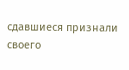сдавшиеся признали своего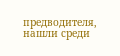предводителя, нашли среди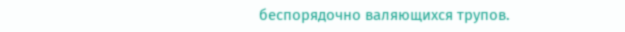беспорядочно валяющихся трупов.